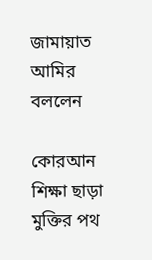জামায়াত আমির বললেন

কোরআন শিক্ষা ছাড়া মুক্তির পথ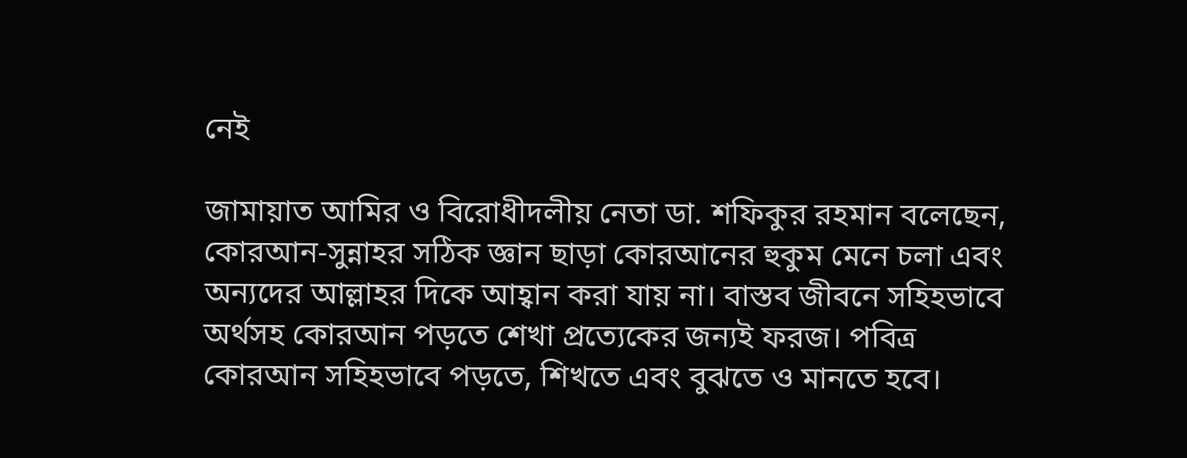নেই

জামায়াত আমির ও বিরোধীদলীয় নেতা ডা. শফিকুর রহমান বলেছেন, কোরআন-সুন্নাহর সঠিক জ্ঞান ছাড়া কোরআনের হুকুম মেনে চলা এবং অন্যদের আল্লাহর দিকে আহ্বান করা যায় না। বাস্তব জীবনে সহিহভাবে অর্থসহ কোরআন পড়তে শেখা প্রত্যেকের জন্যই ফরজ। পবিত্র কোরআন সহিহভাবে পড়তে, শিখতে এবং বুঝতে ও মানতে হবে।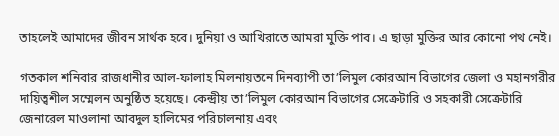তাহলেই আমাদের জীবন সার্থক হবে। দুনিয়া ও আখিরাতে আমরা মুক্তি পাব। এ ছাড়া মুক্তির আর কোনো পথ নেই।

গতকাল শনিবার রাজধানীর আল-ফালাহ মিলনায়তনে দিনব্যাপী তা’লিমুল কোরআন বিভাগের জেলা ও মহানগরীর দায়িত্বশীল সম্মেলন অনুষ্ঠিত হয়েছে। কেন্দ্রীয় তা’লিমুল কোরআন বিভাগের সেক্রেটারি ও সহকারী সেক্রেটারি জেনারেল মাওলানা আবদুল হালিমের পরিচালনায় এবং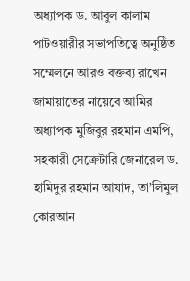অধ্যাপক ড. আবুল কালাম পাটওয়ারীর সভাপতিত্বে অনুষ্ঠিত সম্মেলনে আরও বক্তব্য রাখেন জামায়াতের নায়েবে আমির অধ্যাপক মুজিবুর রহমান এমপি, সহকারী সেক্রেটারি জেনারেল ড. হামিদুর রহমান আযাদ, তা’লিমুল কোরআন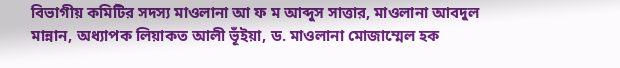বিভাগীয় কমিটির সদস্য মাওলানা আ ফ ম আব্দুস সাত্তার, মাওলানা আবদুল মান্নান, অধ্যাপক লিয়াকত আলী ভূঁইয়া, ড. মাওলানা মোজাম্মেল হক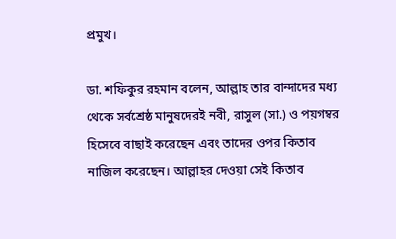প্রমুখ।

ডা. শফিকুর রহমান বলেন, আল্লাহ তার বান্দাদের মধ্য থেকে সর্বশ্রেষ্ঠ মানুষদেরই নবী, রাসুল (সা.) ও পয়গম্বর হিসেবে বাছাই করেছেন এবং তাদের ওপর কিতাব নাজিল করেছেন। আল্লাহর দেওয়া সেই কিতাব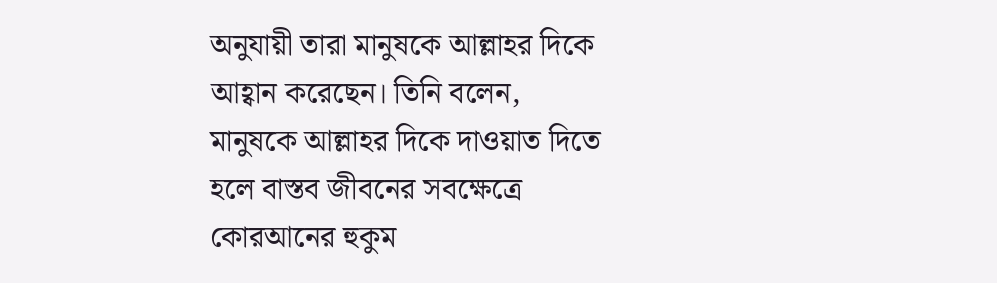অনুযায়ী তারা মানুষকে আল্লাহর দিকে আহ্বান করেছেন। তিনি বলেন, মানুষকে আল্লাহর দিকে দাওয়াত দিতে হলে বাস্তব জীবনের সবক্ষেত্রে কোরআনের হুকুম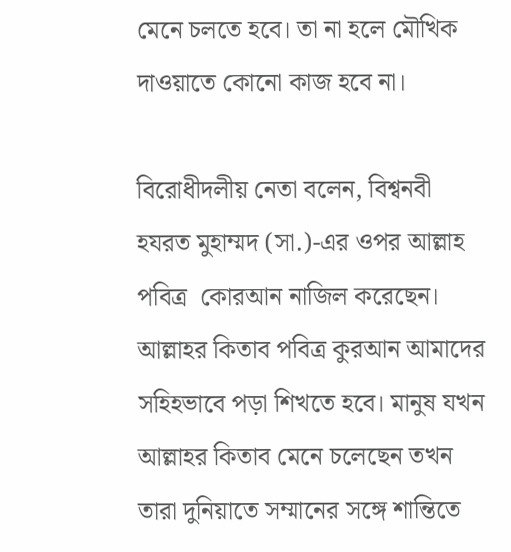মেনে চলতে হবে। তা না হলে মৌখিক দাওয়াতে কোনো কাজ হবে না।

বিরোধীদলীয় নেতা বলেন, বিশ্বনবী হযরত মুহাম্মদ (সা.)-এর ওপর আল্লাহ পবিত্র  কোরআন নাজিল করেছেন। আল্লাহর কিতাব পবিত্র কুরআন আমাদের সহিহভাবে পড়া শিখতে হবে। মানুষ যখন আল্লাহর কিতাব মেনে চলেছেন তখন তারা দুনিয়াতে সম্মানের সঙ্গে শান্তিতে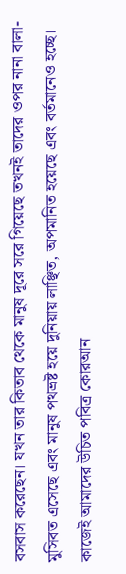বসবাস করেছেন। যখন তার কিতাব থেকে মানুষ দূরে সরে গিয়েছে তখনই তাদের ওপর নানা বালা-মুসিবত এসেছে এবং মানুষ পথভ্রষ্ট হয়ে দুনিয়ায় লাঞ্ছিত, অপমানিত হয়েছে এবং বর্তমানেও হচ্ছে। কাজেই আমাদের উচিত পবিত্র কোরআন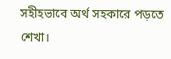সহীহভাবে অর্থ সহকারে পড়তে শেখা।